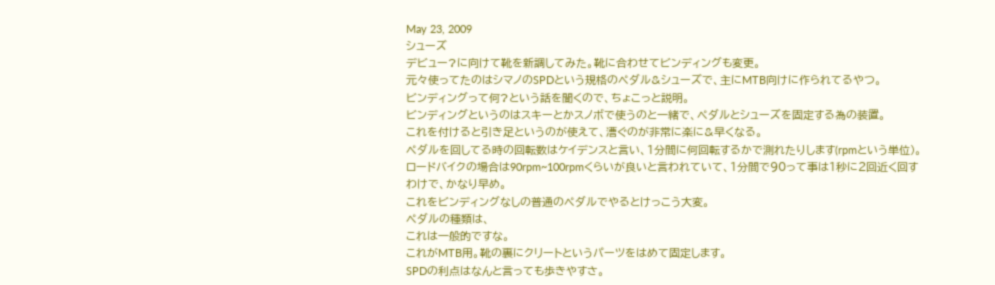May 23, 2009
シューズ
デビュー?に向けて靴を新調してみた。靴に合わせてビンディングも変更。
元々使ってたのはシマノのSPDという規格のペダル&シューズで、主にMTB向けに作られてるやつ。
ビンディングって何?という話を聞くので、ちょこっと説明。
ビンディングというのはスキーとかスノボで使うのと一緒で、ペダルとシューズを固定する為の装置。
これを付けると引き足というのが使えて、漕ぐのが非常に楽に&早くなる。
ペダルを回してる時の回転数はケイデンスと言い、1分間に何回転するかで測れたりします(rpmという単位)。
ロードバイクの場合は90rpm~100rpmくらいが良いと言われていて、1分間で90って事は1秒に2回近く回すわけで、かなり早め。
これをビンディングなしの普通のペダルでやるとけっこう大変。
ペダルの種類は、
これは一般的ですな。
これがMTB用。靴の裏にクリートというパーツをはめて固定します。
SPDの利点はなんと言っても歩きやすさ。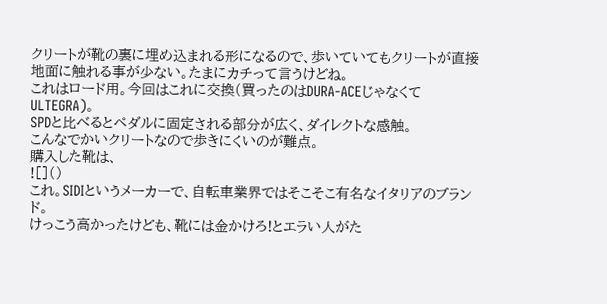クリートが靴の裏に埋め込まれる形になるので、歩いていてもクリートが直接地面に触れる事が少ない。たまにカチって言うけどね。
これはロード用。今回はこれに交換(買ったのはDURA-ACEじゃなくてULTEGRA)。
SPDと比べるとペダルに固定される部分が広く、ダイレクトな感触。
こんなでかいクリートなので歩きにくいのが難点。
購入した靴は、
![]()
これ。SIDIというメーカーで、自転車業界ではそこそこ有名なイタリアのブランド。
けっこう高かったけども、靴には金かけろ!とエラい人がた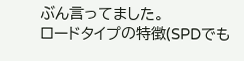ぶん言ってました。
ロードタイプの特徴(SPDでも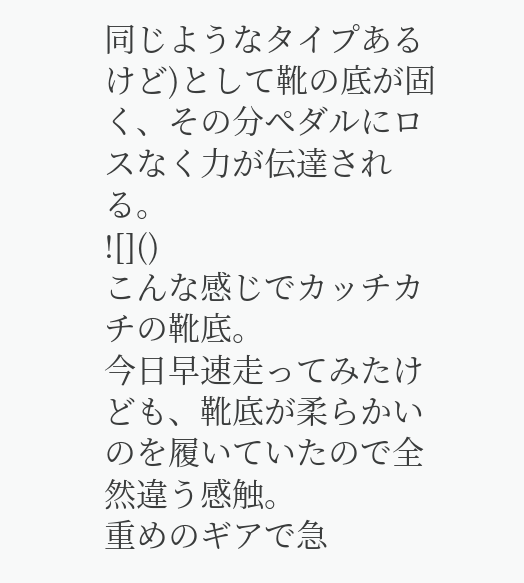同じようなタイプあるけど)として靴の底が固く、その分ペダルにロスなく力が伝達される。
![]()
こんな感じでカッチカチの靴底。
今日早速走ってみたけども、靴底が柔らかいのを履いていたので全然違う感触。
重めのギアで急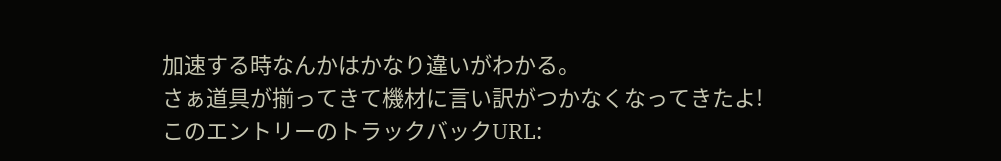加速する時なんかはかなり違いがわかる。
さぁ道具が揃ってきて機材に言い訳がつかなくなってきたよ!
このエントリーのトラックバックURL: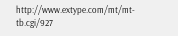http://www.extype.com/mt/mt-tb.cgi/927